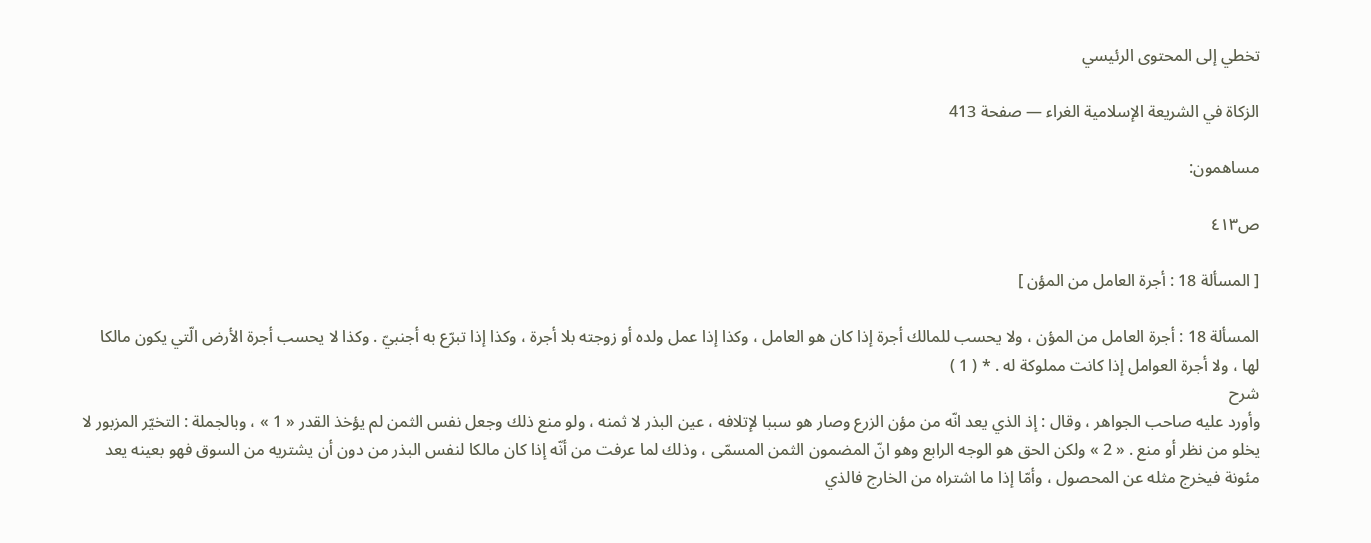تخطي إلى المحتوى الرئيسي

الزكاة في الشريعة الإسلامية الغراء — صفحة 413

مساهمون:

ص٤١٣

[ المسألة 18 : أجرة العامل من المؤن ]

المسألة 18 : أجرة العامل من المؤن ، ولا يحسب للمالك أجرة إذا كان هو العامل ، وكذا إذا عمل ولده أو زوجته بلا أجرة ، وكذا إذا تبرّع به أجنبيّ . وكذا لا يحسب أجرة الأرض الّتي يكون مالكا لها ، ولا أجرة العوامل إذا كانت مملوكة له . * ( 1 )
شرح
وأورد عليه صاحب الجواهر ، وقال : إذ الذي يعد انّه من مؤن الزرع وصار هو سببا لإتلافه ، عين البذر لا ثمنه ، ولو منع ذلك وجعل نفس الثمن لم يؤخذ القدر « 1 » ، وبالجملة : التخيّر المزبور لا يخلو من نظر أو منع . « 2 » ولكن الحق هو الوجه الرابع وهو انّ المضمون الثمن المسمّى ، وذلك لما عرفت من أنّه إذا كان مالكا لنفس البذر من دون أن يشتريه من السوق فهو بعينه يعد مئونة فيخرج مثله عن المحصول ، وأمّا إذا ما اشتراه من الخارج فالذي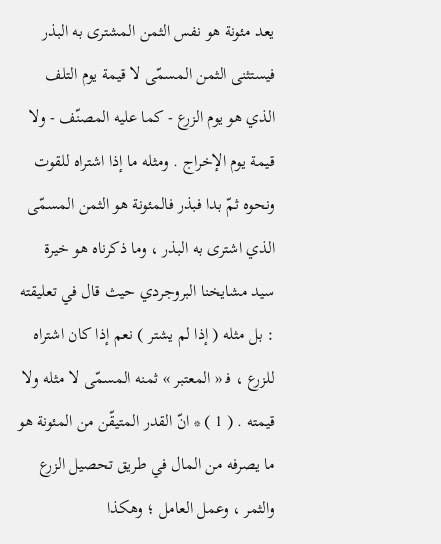يعد مئونة هو نفس الثمن المشترى به البذر فيستثنى الثمن المسمّى لا قيمة يوم التلف الذي هو يوم الزرع - كما عليه المصنّف - ولا قيمة يوم الإخراج . ومثله ما إذا اشتراه للقوت ونحوه ثمّ بدا فبذر فالمئونة هو الثمن المسمّى الذي اشترى به البذر ، وما ذكرناه هو خيرة سيد مشايخنا البروجردي حيث قال في تعليقته : بل مثله ( إذا لم يشتر ) نعم إذا كان اشتراه للزرع ، ف‍ « المعتبر » ثمنه المسمّى لا مثله ولا قيمته . ( 1 ) * انّ القدر المتيقّن من المئونة هو ما يصرفه من المال في طريق تحصيل الزرع والثمر ، وعمل العامل ؛ وهكذا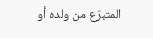المتبرّع من ولده أو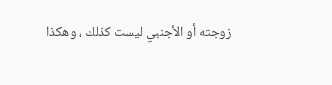زوجته أو الأجنبي ليست كذلك ، وهكذا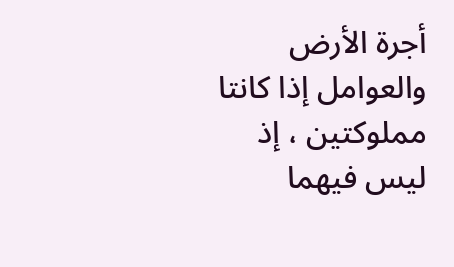أجرة الأرض والعوامل إذا كانتا مملوكتين ، إذ ليس فيهما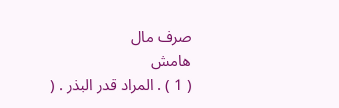صرف مال
هامش
( 1 ) . المراد قدر البذر . (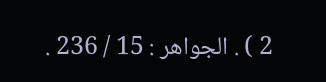2 ) . الجواهر : 15 / 236 .